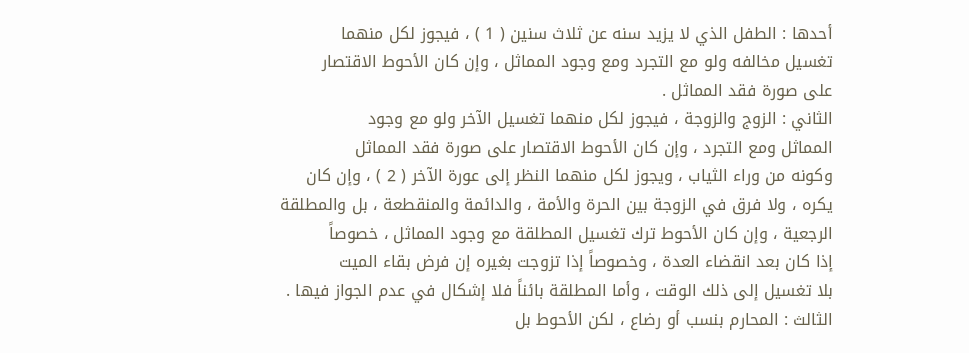أحدها : الطفل الذي لا يزيد سنه عن ثلاث سنين ( 1 ) ، فيجوز لكل منهما
تغسيل مخالفه ولو مع التجرد ومع وجود المماثل ، وإن كان الأحوط الاقتصار
على صورة فقد المماثل .
الثاني : الزوج والزوجة ، فيجوز لكل منهما تغسيل الآخر ولو مع وجود
المماثل ومع التجرد ، وإن كان الأحوط الاقتصار على صورة فقد المماثل
وكونه من وراء الثياب ، ويجوز لكل منهما النظر إلى عورة الآخر ( 2 ) ، وإن كان
يكره ، ولا فرق في الزوجة بين الحرة والأمة ، والدائمة والمنقطعة ، بل والمطلقة
الرجعية ، وإن كان الأحوط ترك تغسيل المطلقة مع وجود المماثل ، خصوصاً
إذا كان بعد انقضاء العدة ، وخصوصاً إذا تزوجت بغيره إن فرض بقاء الميت
بلا تغسيل إلى ذلك الوقت ، وأما المطلقة بائناً فلا إشكال في عدم الجواز فيها .
الثالث : المحارم بنسب أو رضاع ، لكن الأحوط بل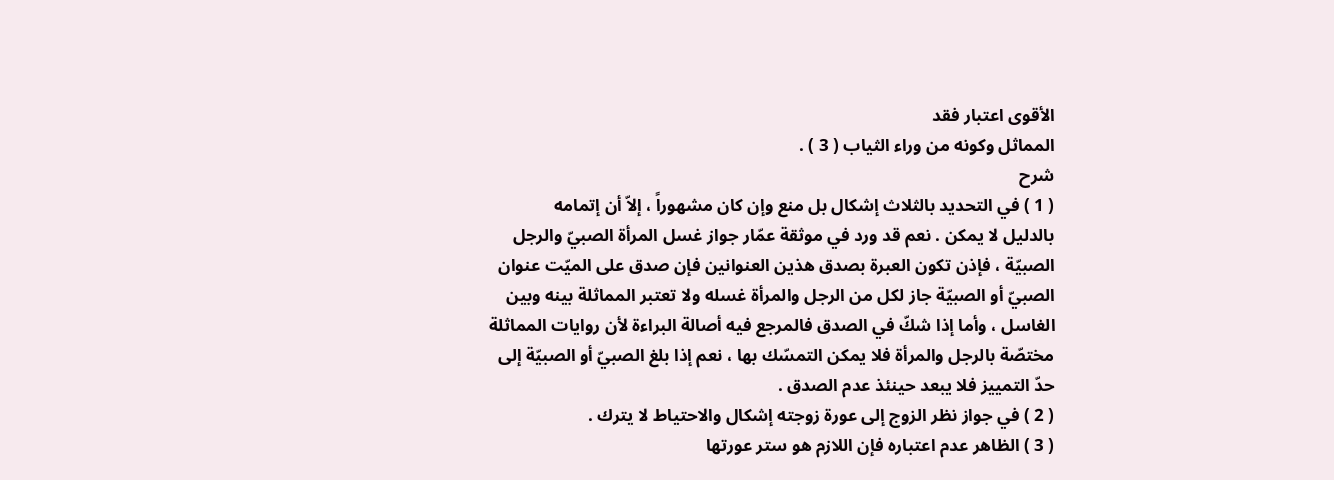الأقوى اعتبار فقد
المماثل وكونه من وراء الثياب ( 3 ) .
شرح
( 1 ) في التحديد بالثلاث إشكال بل منع وإن كان مشهوراً ، إلاّ أن إتمامه
بالدليل لا يمكن . نعم قد ورد في موثقة عمّار جواز غسل المرأة الصبيّ والرجل
الصبيّة ، فإذن تكون العبرة بصدق هذين العنوانين فإن صدق على الميّت عنوان
الصبيّ أو الصبيّة جاز لكل من الرجل والمرأة غسله ولا تعتبر المماثلة بينه وبين
الغاسل ، وأما إذا شكّ في الصدق فالمرجع فيه أصالة البراءة لأن روايات المماثلة
مختصّة بالرجل والمرأة فلا يمكن التمسّك بها ، نعم إذا بلغ الصبيّ أو الصبيّة إلى
حدّ التمييز فلا يبعد حينئذ عدم الصدق .
( 2 ) في جواز نظر الزوج إلى عورة زوجته إشكال والاحتياط لا يترك .
( 3 ) الظاهر عدم اعتباره فإن اللازم هو ستر عورتها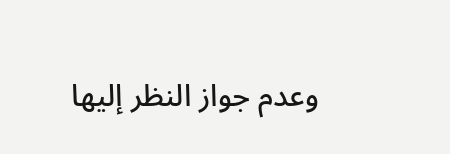وعدم جواز النظر إليها